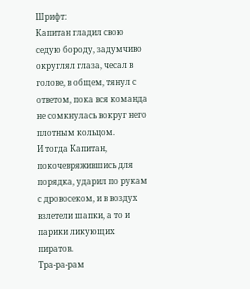Шрифт:
Капитан гладил свою седую бороду, задумчиво округлял глаза, чесал в голове, в общем, тянул с ответом, пока вся команда не сомкнулась вокруг него плотным кольцом.
И тогда Капитан, покочевряжившись для порядка, ударил по рукам с дровосеком, и в воздух взлетели шапки, а то и парики ликующих пиратов.
Тра-ра-рам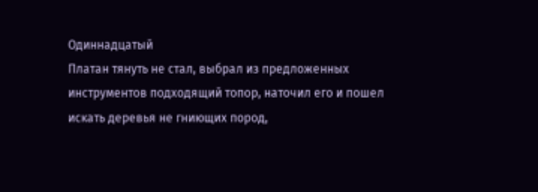Одиннадцатый
Платан тянуть не стал, выбрал из предложенных инструментов подходящий топор, наточил его и пошел искать деревья не гниющих пород,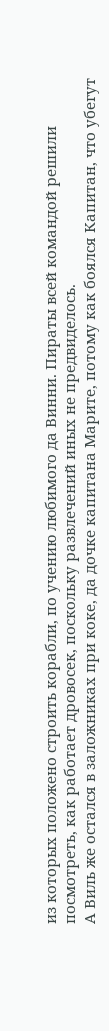из которых положено строить корабли, по учению любимого да Винни. Пираты всей командой решили посмотреть, как работает дровосек, поскольку развлечений иных не предвиделось.
А Виль же остался в заложниках при коке, да дочке капитана Марите, потому как боялся Капитан, что убегут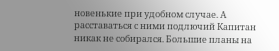новенькие при удобном случае. А расставаться с ними подлючий Капитан никак не собирался. Большие планы на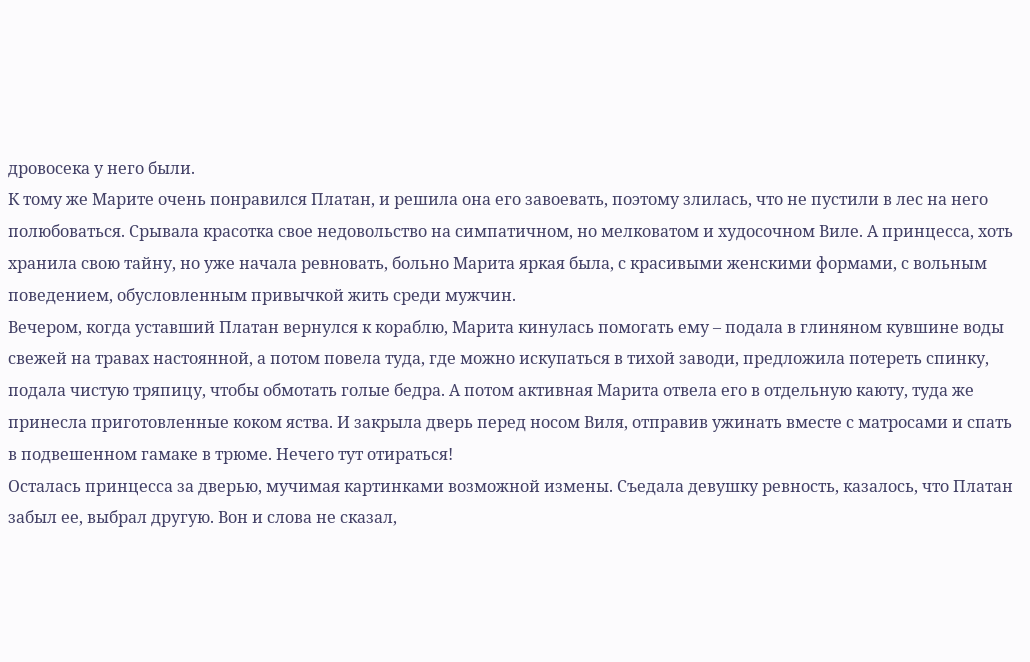дровосека у него были.
К тому же Марите очень понравился Платан, и решила она его завоевать, поэтому злилась, что не пустили в лес на него полюбоваться. Срывала красотка свое недовольство на симпатичном, но мелковатом и худосочном Виле. А принцесса, хоть хранила свою тайну, но уже начала ревновать, больно Марита яркая была, с красивыми женскими формами, с вольным поведением, обусловленным привычкой жить среди мужчин.
Вечером, когда уставший Платан вернулся к кораблю, Марита кинулась помогать ему – подала в глиняном кувшине воды свежей на травах настоянной, а потом повела туда, где можно искупаться в тихой заводи, предложила потереть спинку, подала чистую тряпицу, чтобы обмотать голые бедра. А потом активная Марита отвела его в отдельную каюту, туда же принесла приготовленные коком яства. И закрыла дверь перед носом Виля, отправив ужинать вместе с матросами и спать в подвешенном гамаке в трюме. Нечего тут отираться!
Осталась принцесса за дверью, мучимая картинками возможной измены. Съедала девушку ревность, казалось, что Платан забыл ее, выбрал другую. Вон и слова не сказал,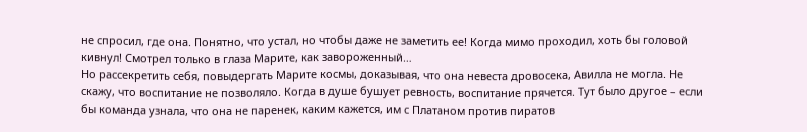не спросил, где она. Понятно, что устал, но чтобы даже не заметить ее! Когда мимо проходил, хоть бы головой кивнул! Смотрел только в глаза Марите, как завороженный…
Но рассекретить себя, повыдергать Марите космы, доказывая, что она невеста дровосека, Авилла не могла. Не скажу, что воспитание не позволяло. Когда в душе бушует ревность, воспитание прячется. Тут было другое – если бы команда узнала, что она не паренек, каким кажется, им с Платаном против пиратов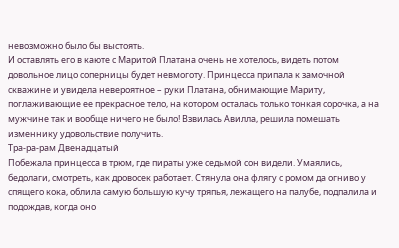невозможно было бы выстоять.
И оставлять его в каюте с Маритой Платана очень не хотелось, видеть потом довольное лицо соперницы будет невмоготу. Принцесса припала к замочной скважине и увидела невероятное – руки Платана, обнимающие Мариту, поглаживающие ее прекрасное тело, на котором осталась только тонкая сорочка, а на мужчине так и вообще ничего не было! Взвилась Авилла, решила помешать изменнику удовольствие получить.
Тра-ра-рам Двенадцатый
Побежала принцесса в трюм, где пираты уже седьмой сон видели. Умаялись, бедолаги, смотреть, как дровосек работает. Стянула она флягу с ромом да огниво у спящего кока, облила самую большую кучу тряпья, лежащего на палубе, подпалила и подождав, когда оно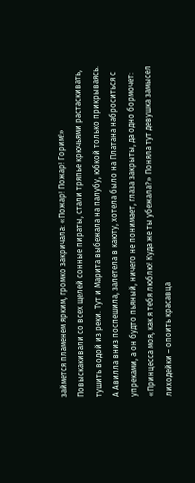займется пламенем ярким, громко закричала: «Пожар! Пожар! Горим!»
Повыскакивали со всех щелей сонные пираты, стали тряпье крючьями растаскивать, тушить водой из реки. Тут и Марита выбежала на палубу, юбкой только прикрываясь. А Авилла вниз поспешила, залетела в каюту, хотела было на Платана наброситься с упреками, а он будто пьяный, ничего не понимает, глаза закрыты, да одно бормочет: «Принцесса моя, как я тебя люблю! Куда же ты убежала?» Поняла тут девушка замысел лиходейки – опоить красавца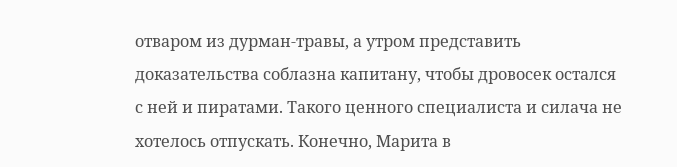отваром из дурман-травы, а утром представить доказательства соблазна капитану, чтобы дровосек остался с ней и пиратами. Такого ценного специалиста и силача не хотелось отпускать. Конечно, Марита в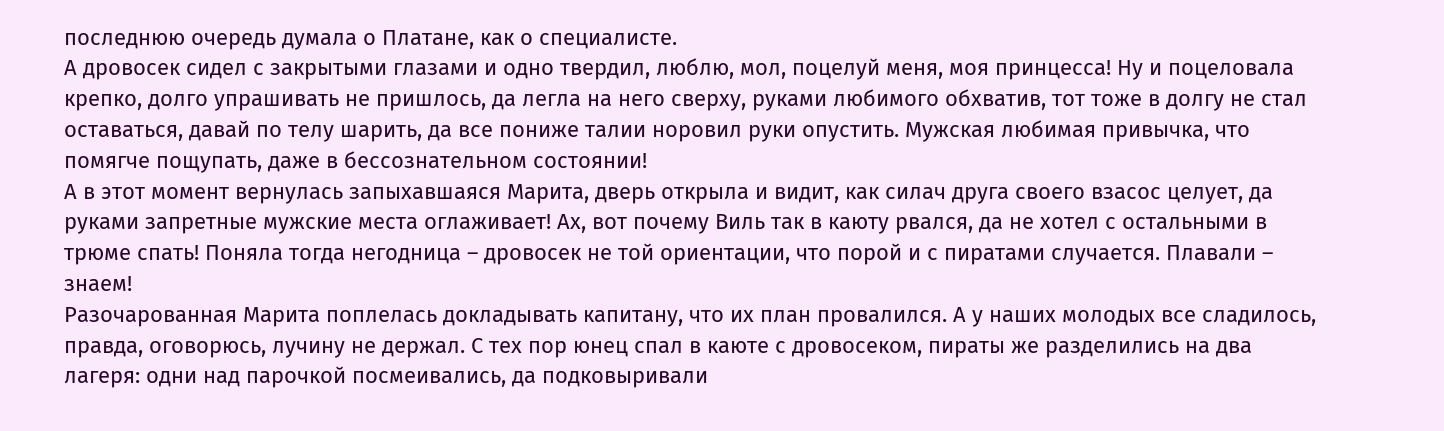последнюю очередь думала о Платане, как о специалисте.
А дровосек сидел с закрытыми глазами и одно твердил, люблю, мол, поцелуй меня, моя принцесса! Ну и поцеловала крепко, долго упрашивать не пришлось, да легла на него сверху, руками любимого обхватив, тот тоже в долгу не стал оставаться, давай по телу шарить, да все пониже талии норовил руки опустить. Мужская любимая привычка, что помягче пощупать, даже в бессознательном состоянии!
А в этот момент вернулась запыхавшаяся Марита, дверь открыла и видит, как силач друга своего взасос целует, да руками запретные мужские места оглаживает! Ах, вот почему Виль так в каюту рвался, да не хотел с остальными в трюме спать! Поняла тогда негодница – дровосек не той ориентации, что порой и с пиратами случается. Плавали – знаем!
Разочарованная Марита поплелась докладывать капитану, что их план провалился. А у наших молодых все сладилось, правда, оговорюсь, лучину не держал. С тех пор юнец спал в каюте с дровосеком, пираты же разделились на два лагеря: одни над парочкой посмеивались, да подковыривали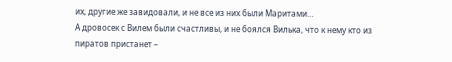их, другие же завидовали, и не все из них были Маритами…
А дровосек с Вилем были счастливы, и не боялся Вилька, что к нему кто из пиратов пристанет –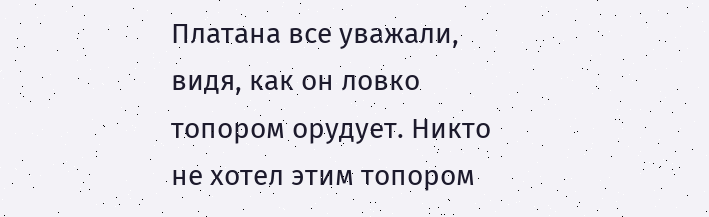Платана все уважали, видя, как он ловко топором орудует. Никто не хотел этим топором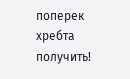поперек хребта получить!